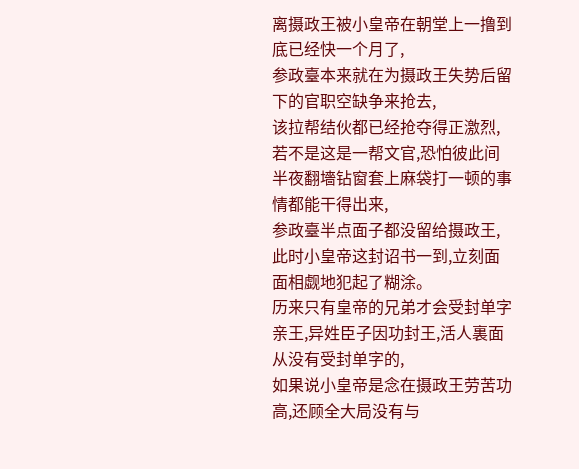离摄政王被小皇帝在朝堂上一撸到底已经快一个月了,
参政臺本来就在为摄政王失势后留下的官职空缺争来抢去,
该拉帮结伙都已经抢夺得正激烈,
若不是这是一帮文官,恐怕彼此间半夜翻墻钻窗套上麻袋打一顿的事情都能干得出来,
参政臺半点面子都没留给摄政王,此时小皇帝这封诏书一到,立刻面面相觑地犯起了糊涂。
历来只有皇帝的兄弟才会受封单字亲王,异姓臣子因功封王,活人裏面从没有受封单字的,
如果说小皇帝是念在摄政王劳苦功高,还顾全大局没有与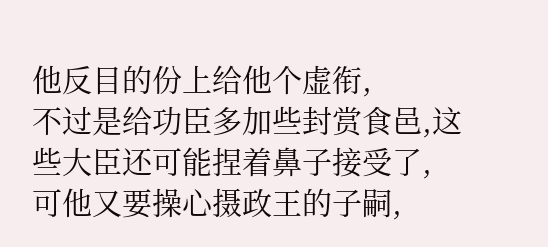他反目的份上给他个虚衔,
不过是给功臣多加些封赏食邑,这些大臣还可能捏着鼻子接受了,
可他又要操心摄政王的子嗣,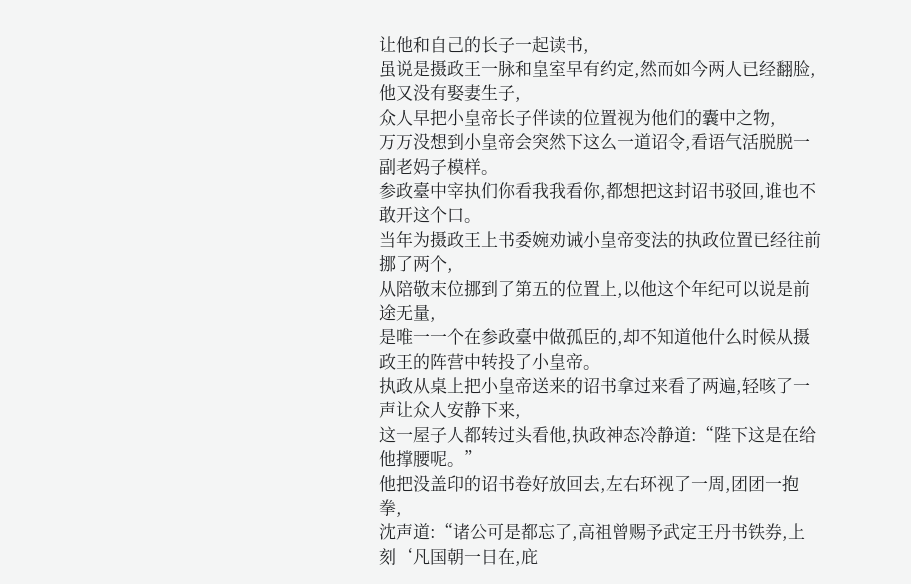让他和自己的长子一起读书,
虽说是摄政王一脉和皇室早有约定,然而如今两人已经翻脸,他又没有娶妻生子,
众人早把小皇帝长子伴读的位置视为他们的囊中之物,
万万没想到小皇帝会突然下这么一道诏令,看语气活脱脱一副老妈子模样。
参政臺中宰执们你看我我看你,都想把这封诏书驳回,谁也不敢开这个口。
当年为摄政王上书委婉劝诫小皇帝变法的执政位置已经往前挪了两个,
从陪敬末位挪到了第五的位置上,以他这个年纪可以说是前途无量,
是唯一一个在参政臺中做孤臣的,却不知道他什么时候从摄政王的阵营中转投了小皇帝。
执政从桌上把小皇帝送来的诏书拿过来看了两遍,轻咳了一声让众人安静下来,
这一屋子人都转过头看他,执政神态冷静道:“陛下这是在给他撑腰呢。”
他把没盖印的诏书卷好放回去,左右环视了一周,团团一抱拳,
沈声道:“诸公可是都忘了,高祖曾赐予武定王丹书铁券,上刻‘凡国朝一日在,庇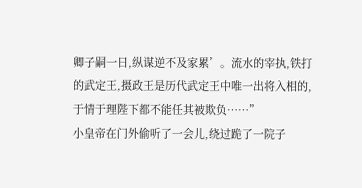卿子嗣一日,纵谋逆不及家累’。流水的宰执,铁打的武定王,摄政王是历代武定王中唯一出将入相的,于情于理陛下都不能任其被欺负……”
小皇帝在门外偷听了一会儿,绕过跪了一院子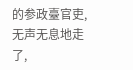的参政臺官吏,无声无息地走了,